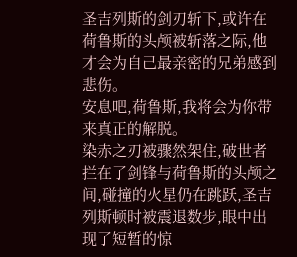圣吉列斯的剑刃斩下,或许在荷鲁斯的头颅被斩落之际,他才会为自己最亲密的兄弟感到悲伤。
安息吧,荷鲁斯,我将会为你带来真正的解脱。
染赤之刃被骤然架住,破世者拦在了剑锋与荷鲁斯的头颅之间,碰撞的火星仍在跳跃,圣吉列斯顿时被震退数步,眼中出现了短暂的惊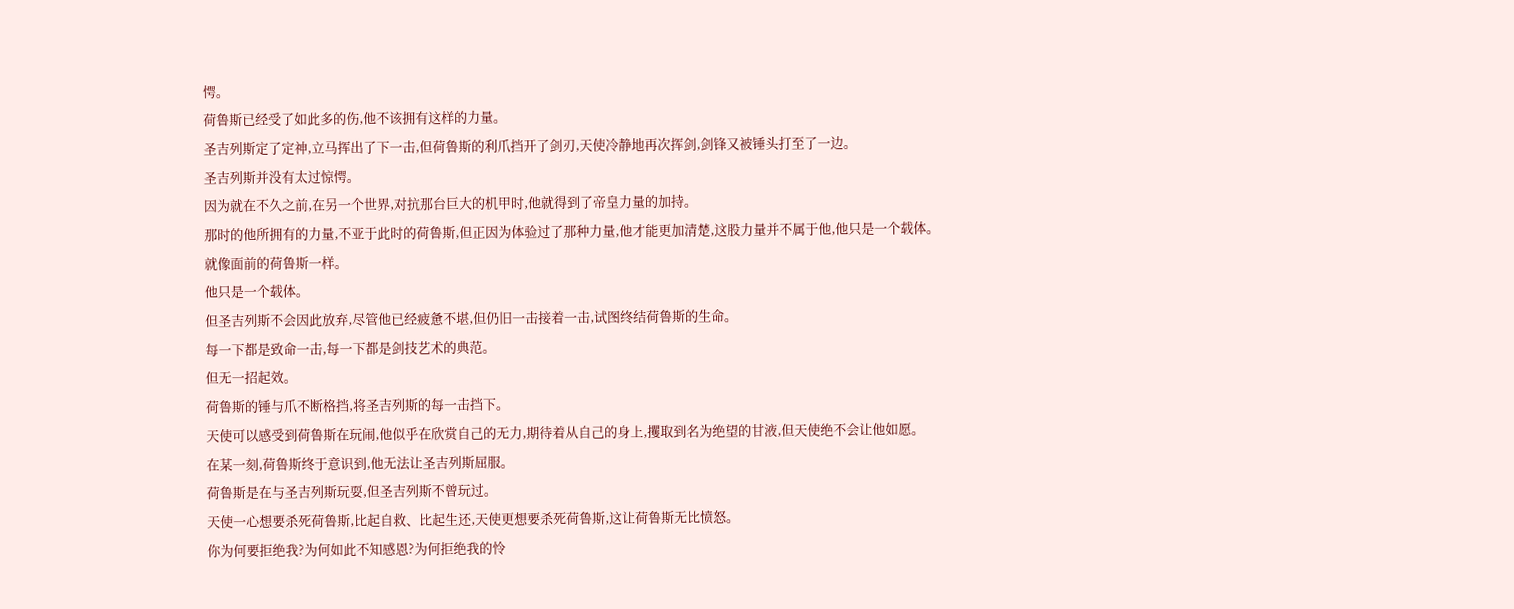愕。
荷鲁斯已经受了如此多的伤,他不该拥有这样的力量。
圣吉列斯定了定神,立马挥出了下一击,但荷鲁斯的利爪挡开了剑刃,天使冷静地再次挥剑,剑锋又被锤头打至了一边。
圣吉列斯并没有太过惊愕。
因为就在不久之前,在另一个世界,对抗那台巨大的机甲时,他就得到了帝皇力量的加持。
那时的他所拥有的力量,不亚于此时的荷鲁斯,但正因为体验过了那种力量,他才能更加清楚,这股力量并不属于他,他只是一个载体。
就像面前的荷鲁斯一样。
他只是一个载体。
但圣吉列斯不会因此放弃,尽管他已经疲惫不堪,但仍旧一击接着一击,试图终结荷鲁斯的生命。
每一下都是致命一击,每一下都是剑技艺术的典范。
但无一招起效。
荷鲁斯的锤与爪不断格挡,将圣吉列斯的每一击挡下。
天使可以感受到荷鲁斯在玩闹,他似乎在欣赏自己的无力,期待着从自己的身上,攫取到名为绝望的甘液,但天使绝不会让他如愿。
在某一刻,荷鲁斯终于意识到,他无法让圣吉列斯屈服。
荷鲁斯是在与圣吉列斯玩耍,但圣吉列斯不曾玩过。
天使一心想要杀死荷鲁斯,比起自救、比起生还,天使更想要杀死荷鲁斯,这让荷鲁斯无比愤怒。
你为何要拒绝我?为何如此不知感恩?为何拒绝我的怜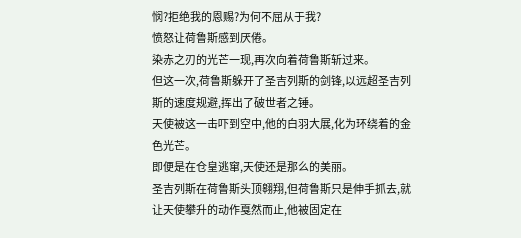悯?拒绝我的恩赐?为何不屈从于我?
愤怒让荷鲁斯感到厌倦。
染赤之刃的光芒一现,再次向着荷鲁斯斩过来。
但这一次,荷鲁斯躲开了圣吉列斯的剑锋,以远超圣吉列斯的速度规避,挥出了破世者之锤。
天使被这一击吓到空中,他的白羽大展,化为环绕着的金色光芒。
即便是在仓皇逃窜,天使还是那么的美丽。
圣吉列斯在荷鲁斯头顶翱翔,但荷鲁斯只是伸手抓去,就让天使攀升的动作戛然而止,他被固定在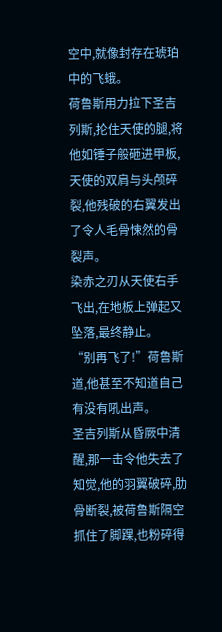空中,就像封存在琥珀中的飞蛾。
荷鲁斯用力拉下圣吉列斯,抡住天使的腿,将他如锤子般砸进甲板,天使的双肩与头颅碎裂,他残破的右翼发出了令人毛骨悚然的骨裂声。
染赤之刃从天使右手飞出,在地板上弹起又坠落,最终静止。
“别再飞了!”荷鲁斯道,他甚至不知道自己有没有吼出声。
圣吉列斯从昏厥中清醒,那一击令他失去了知觉,他的羽翼破碎,肋骨断裂,被荷鲁斯隔空抓住了脚踝,也粉碎得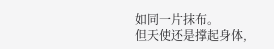如同一片抹布。
但天使还是撑起身体,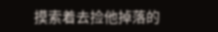摸索着去捡他掉落的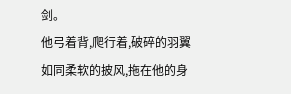剑。
他弓着背,爬行着,破碎的羽翼如同柔软的披风,拖在他的身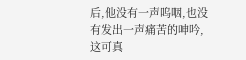后,他没有一声呜咽,也没有发出一声痛苦的呻吟,这可真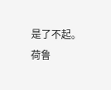是了不起。
荷鲁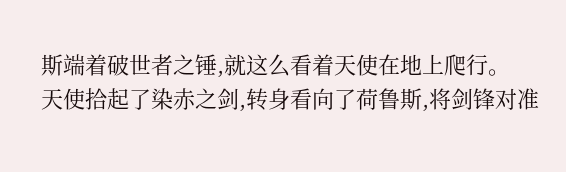斯端着破世者之锤,就这么看着天使在地上爬行。
天使拾起了染赤之剑,转身看向了荷鲁斯,将剑锋对准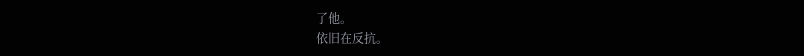了他。
依旧在反抗。